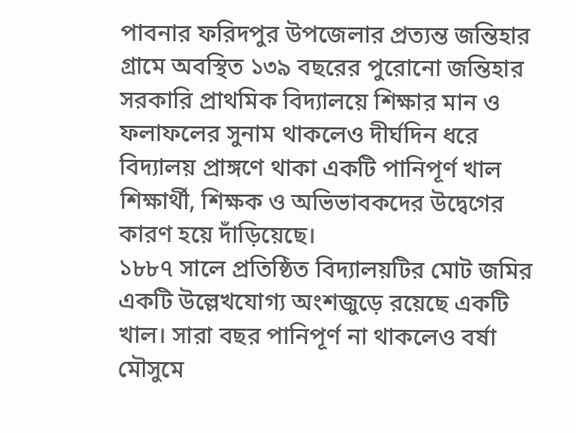পাবনার ফরিদপুর উপজেলার প্রত্যন্ত জন্তিহার গ্রামে অবস্থিত ১৩৯ বছরের পুরোনো জন্তিহার সরকারি প্রাথমিক বিদ্যালয়ে শিক্ষার মান ও ফলাফলের সুনাম থাকলেও দীর্ঘদিন ধরে বিদ্যালয় প্রাঙ্গণে থাকা একটি পানিপূর্ণ খাল শিক্ষার্থী, শিক্ষক ও অভিভাবকদের উদ্বেগের কারণ হয়ে দাঁড়িয়েছে।
১৮৮৭ সালে প্রতিষ্ঠিত বিদ্যালয়টির মোট জমির একটি উল্লেখযোগ্য অংশজুড়ে রয়েছে একটি খাল। সারা বছর পানিপূর্ণ না থাকলেও বর্ষা মৌসুমে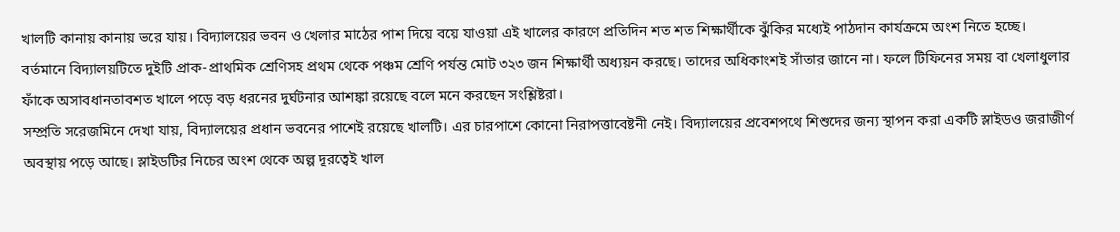খালটি কানায় কানায় ভরে যায়। বিদ্যালয়ের ভবন ও খেলার মাঠের পাশ দিয়ে বয়ে যাওয়া এই খালের কারণে প্রতিদিন শত শত শিক্ষার্থীকে ঝুঁকির মধ্যেই পাঠদান কার্যক্রমে অংশ নিতে হচ্ছে।
বর্তমানে বিদ্যালয়টিতে দুইটি প্রাক-প্রাথমিক শ্রেণিসহ প্রথম থেকে পঞ্চম শ্রেণি পর্যন্ত মোট ৩২৩ জন শিক্ষার্থী অধ্যয়ন করছে। তাদের অধিকাংশই সাঁতার জানে না। ফলে টিফিনের সময় বা খেলাধুলার ফাঁকে অসাবধানতাবশত খালে পড়ে বড় ধরনের দুর্ঘটনার আশঙ্কা রয়েছে বলে মনে করছেন সংশ্লিষ্টরা।
সম্প্রতি সরেজমিনে দেখা যায়, বিদ্যালয়ের প্রধান ভবনের পাশেই রয়েছে খালটি। এর চারপাশে কোনো নিরাপত্তাবেষ্টনী নেই। বিদ্যালয়ের প্রবেশপথে শিশুদের জন্য স্থাপন করা একটি স্লাইডও জরাজীর্ণ অবস্থায় পড়ে আছে। স্লাইডটির নিচের অংশ থেকে অল্প দূরত্বেই খাল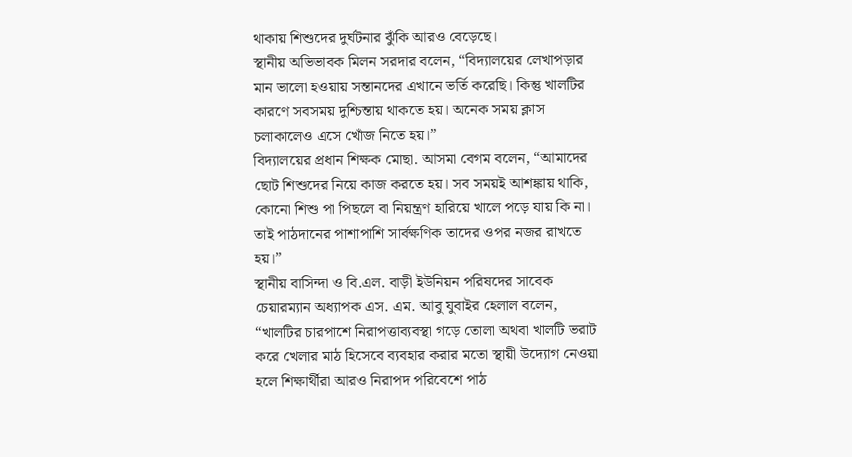থাকায় শিশুদের দুর্ঘটনার ঝুঁকি আরও বেড়েছে।
স্থানীয় অভিভাবক মিলন সরদার বলেন, “বিদ্যালয়ের লেখাপড়ার মান ভালো হওয়ায় সন্তানদের এখানে ভর্তি করেছি। কিন্তু খালটির কারণে সবসময় দুশ্চিন্তায় থাকতে হয়। অনেক সময় ক্লাস চলাকালেও এসে খোঁজ নিতে হয়।”
বিদ্যালয়ের প্রধান শিক্ষক মোছা. আসমা বেগম বলেন, “আমাদের ছোট শিশুদের নিয়ে কাজ করতে হয়। সব সময়ই আশঙ্কায় থাকি, কোনো শিশু পা পিছলে বা নিয়ন্ত্রণ হারিয়ে খালে পড়ে যায় কি না। তাই পাঠদানের পাশাপাশি সার্বক্ষণিক তাদের ওপর নজর রাখতে হয়।”
স্থানীয় বাসিন্দা ও বি.এল. বাড়ী ইউনিয়ন পরিষদের সাবেক চেয়ারম্যান অধ্যাপক এস. এম. আবু যুবাইর হেলাল বলেন, “খালটির চারপাশে নিরাপত্তাব্যবস্থা গড়ে তোলা অথবা খালটি ভরাট করে খেলার মাঠ হিসেবে ব্যবহার করার মতো স্থায়ী উদ্যোগ নেওয়া হলে শিক্ষার্থীরা আরও নিরাপদ পরিবেশে পাঠ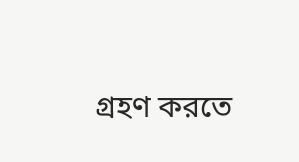গ্রহণ করতে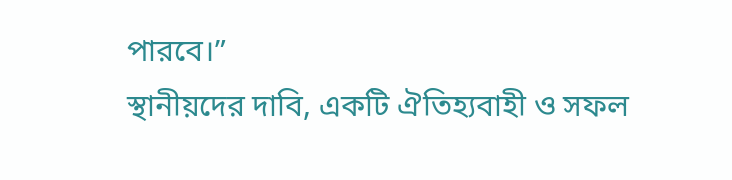পারবে।”
স্থানীয়দের দাবি, একটি ঐতিহ্যবাহী ও সফল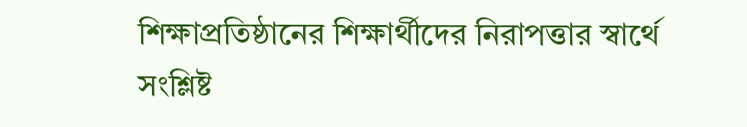শিক্ষাপ্রতিষ্ঠানের শিক্ষার্থীদের নিরাপত্তার স্বার্থে সংশ্লিষ্ট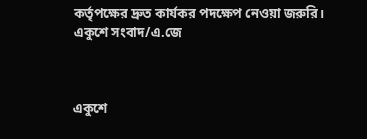কর্তৃপক্ষের দ্রুত কার্যকর পদক্ষেপ নেওয়া জরুরি।
একুশে সংবাদ/এ.জে



একুশে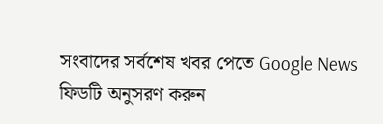সংবাদের সর্বশেষ খবর পেতে Google News ফিডটি অনুসরণ করুন